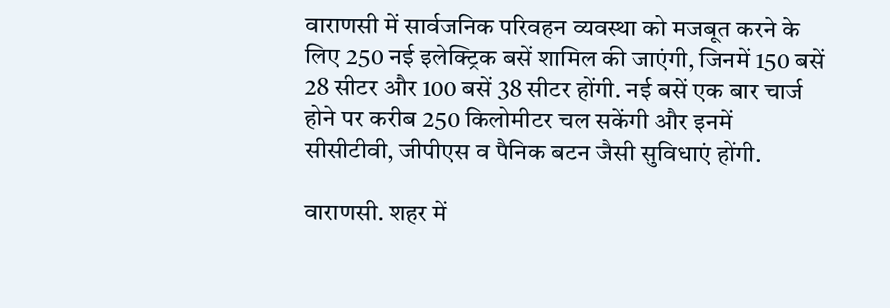वाराणसी में सार्वजनिक परिवहन व्यवस्था को मजबूत करने के लिए 250 नई इलेक्ट्रिक बसें शामिल की जाएंगी, जिनमें 150 बसें 28 सीटर और 100 बसें 38 सीटर होंगी. नई बसें एक बार चार्ज होने पर करीब 250 किलोमीटर चल सकेंगी और इनमें सीसीटीवी, जीपीएस व पैनिक बटन जैसी सुविधाएं होंगी.

वाराणसी. शहर में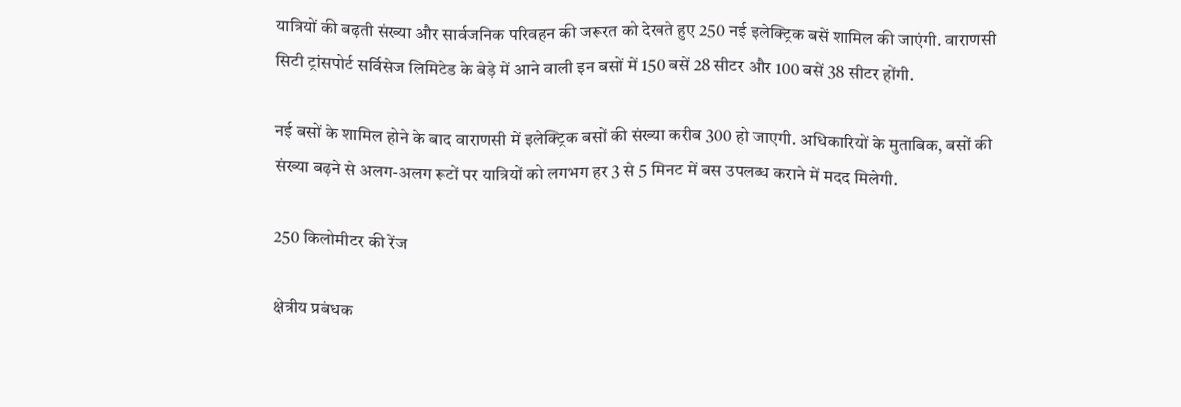यात्रियों की बढ़ती संख्या और सार्वजनिक परिवहन की जरूरत को देखते हुए 250 नई इलेक्ट्रिक बसें शामिल की जाएंगी. वाराणसी सिटी ट्रांसपोर्ट सर्विसेज लिमिटेड के बेड़े में आने वाली इन बसों में 150 बसें 28 सीटर और 100 बसें 38 सीटर होंगी.

नई बसों के शामिल होने के बाद वाराणसी में इलेक्ट्रिक बसों की संख्या करीब 300 हो जाएगी. अधिकारियों के मुताबिक, बसों की संख्या बढ़ने से अलग-अलग रूटों पर यात्रियों को लगभग हर 3 से 5 मिनट में बस उपलब्ध कराने में मदद मिलेगी.

250 किलोमीटर की रेंज

क्षेत्रीय प्रबंधक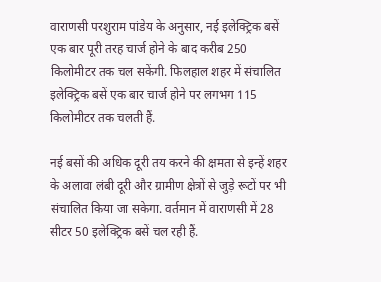वाराणसी परशुराम पांडेय के अनुसार, नई इलेक्ट्रिक बसें एक बार पूरी तरह चार्ज होने के बाद करीब 250 किलोमीटर तक चल सकेंगी. फिलहाल शहर में संचालित इलेक्ट्रिक बसें एक बार चार्ज होने पर लगभग 115 किलोमीटर तक चलती हैं.

नई बसों की अधिक दूरी तय करने की क्षमता से इन्हें शहर के अलावा लंबी दूरी और ग्रामीण क्षेत्रों से जुड़े रूटों पर भी संचालित किया जा सकेगा. वर्तमान में वाराणसी में 28 सीटर 50 इलेक्ट्रिक बसें चल रही हैं.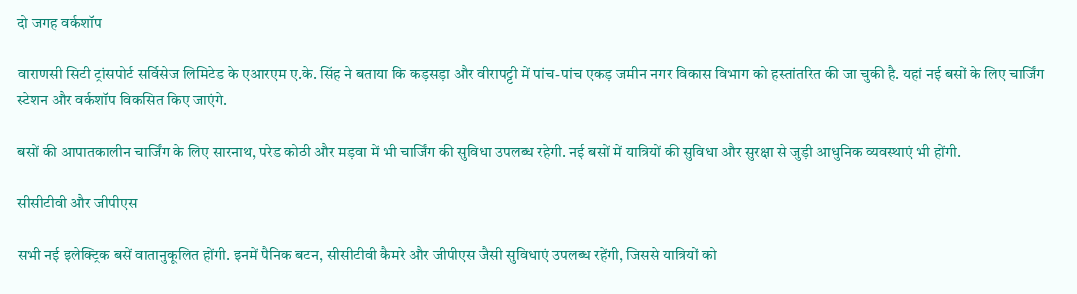दो जगह वर्कशॉप

वाराणसी सिटी ट्रांसपोर्ट सर्विसेज लिमिटेड के एआरएम ए.के. सिंह ने बताया कि कड़सड़ा और वीरापट्टी में पांच-पांच एकड़ जमीन नगर विकास विभाग को हस्तांतरित की जा चुकी है. यहां नई बसों के लिए चार्जिंग स्टेशन और वर्कशॉप विकसित किए जाएंगे.

बसों की आपातकालीन चार्जिंग के लिए सारनाथ, परेड कोठी और मड़वा में भी चार्जिंग की सुविधा उपलब्ध रहेगी. नई बसों में यात्रियों की सुविधा और सुरक्षा से जुड़ी आधुनिक व्यवस्थाएं भी होंगी.

सीसीटीवी और जीपीएस

सभी नई इलेक्ट्रिक बसें वातानुकूलित होंगी. इनमें पैनिक बटन, सीसीटीवी कैमरे और जीपीएस जैसी सुविधाएं उपलब्ध रहेंगी, जिससे यात्रियों को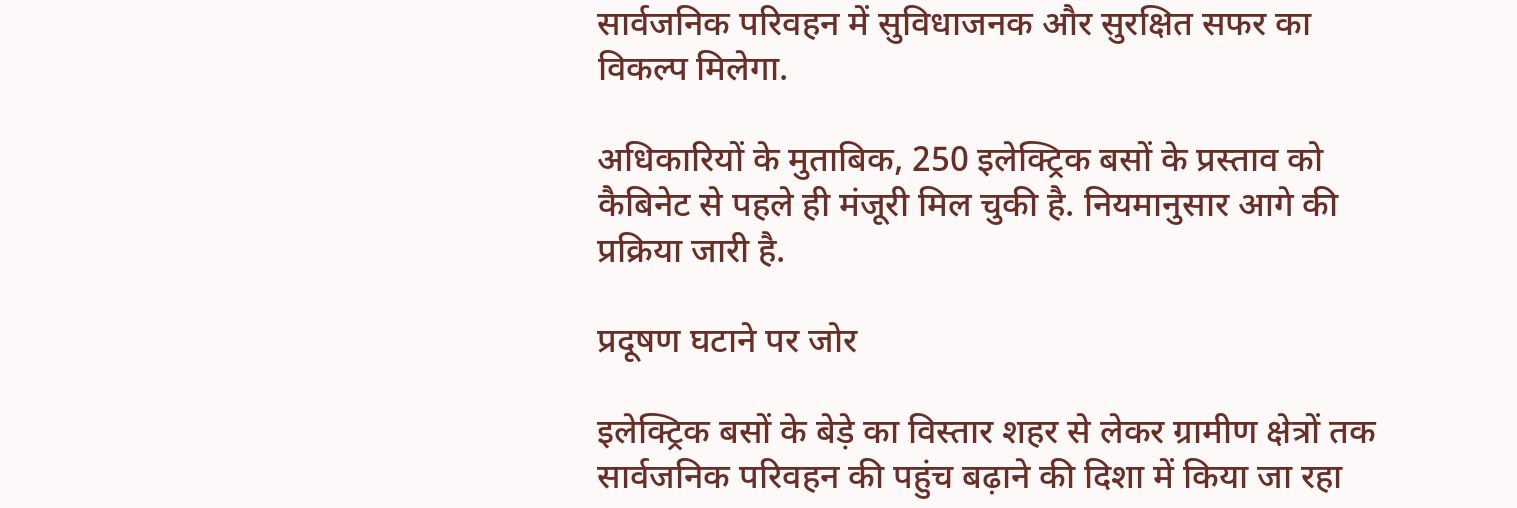सार्वजनिक परिवहन में सुविधाजनक और सुरक्षित सफर का विकल्प मिलेगा.

अधिकारियों के मुताबिक, 250 इलेक्ट्रिक बसों के प्रस्ताव को कैबिनेट से पहले ही मंजूरी मिल चुकी है. नियमानुसार आगे की प्रक्रिया जारी है.

प्रदूषण घटाने पर जोर

इलेक्ट्रिक बसों के बेड़े का विस्तार शहर से लेकर ग्रामीण क्षेत्रों तक सार्वजनिक परिवहन की पहुंच बढ़ाने की दिशा में किया जा रहा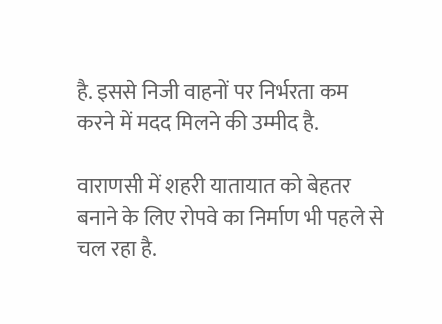है. इससे निजी वाहनों पर निर्भरता कम करने में मदद मिलने की उम्मीद है.

वाराणसी में शहरी यातायात को बेहतर बनाने के लिए रोपवे का निर्माण भी पहले से चल रहा है.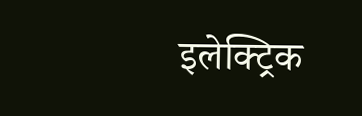इलेक्ट्रिक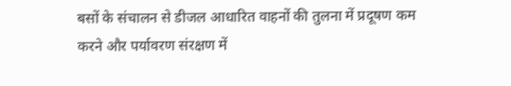बसों के संचालन से डीजल आधारित वाहनों की तुलना में प्रदूषण कम करने और पर्यावरण संरक्षण में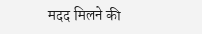मदद मिलने की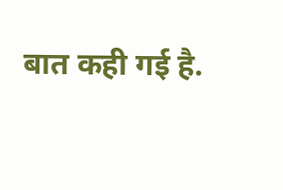बात कही गई है.